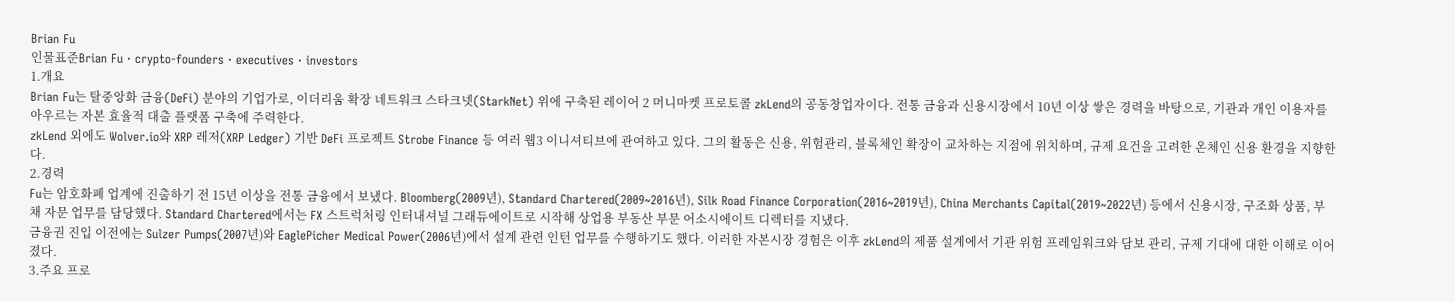Brian Fu
인물표준Brian Fu · crypto-founders · executives · investors
1.개요
Brian Fu는 탈중앙화 금융(DeFi) 분야의 기업가로, 이더리움 확장 네트워크 스타크넷(StarkNet) 위에 구축된 레이어 2 머니마켓 프로토콜 zkLend의 공동창업자이다. 전통 금융과 신용시장에서 10년 이상 쌓은 경력을 바탕으로, 기관과 개인 이용자를 아우르는 자본 효율적 대출 플랫폼 구축에 주력한다.
zkLend 외에도 Wolver.io와 XRP 레저(XRP Ledger) 기반 DeFi 프로젝트 Strobe Finance 등 여러 웹3 이니셔티브에 관여하고 있다. 그의 활동은 신용, 위험관리, 블록체인 확장이 교차하는 지점에 위치하며, 규제 요건을 고려한 온체인 신용 환경을 지향한다.
2.경력
Fu는 암호화폐 업계에 진출하기 전 15년 이상을 전통 금융에서 보냈다. Bloomberg(2009년), Standard Chartered(2009~2016년), Silk Road Finance Corporation(2016~2019년), China Merchants Capital(2019~2022년) 등에서 신용시장, 구조화 상품, 부채 자문 업무를 담당했다. Standard Chartered에서는 FX 스트럭처링 인터내셔널 그래듀에이트로 시작해 상업용 부동산 부문 어소시에이트 디렉터를 지냈다.
금융권 진입 이전에는 Sulzer Pumps(2007년)와 EaglePicher Medical Power(2006년)에서 설계 관련 인턴 업무를 수행하기도 했다. 이러한 자본시장 경험은 이후 zkLend의 제품 설계에서 기관 위험 프레임워크와 담보 관리, 규제 기대에 대한 이해로 이어졌다.
3.주요 프로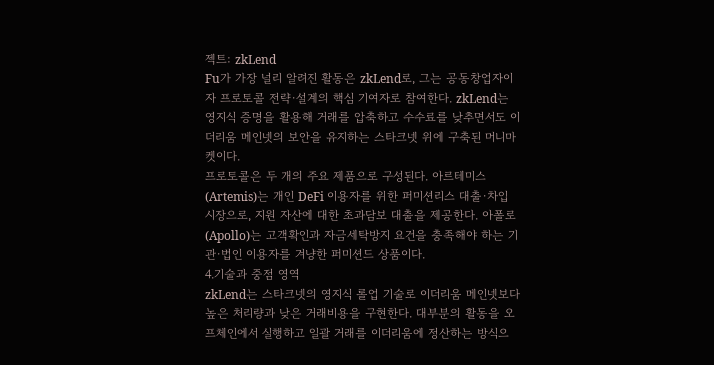젝트: zkLend
Fu가 가장 널리 알려진 활동은 zkLend로, 그는 공동창업자이자 프로토콜 전략·설계의 핵심 기여자로 참여한다. zkLend는 영지식 증명을 활용해 거래를 압축하고 수수료를 낮추면서도 이더리움 메인넷의 보안을 유지하는 스타크넷 위에 구축된 머니마켓이다.
프로토콜은 두 개의 주요 제품으로 구성된다. 아르테미스(Artemis)는 개인 DeFi 이용자를 위한 퍼미션리스 대출·차입 시장으로, 지원 자산에 대한 초과담보 대출을 제공한다. 아폴로(Apollo)는 고객확인과 자금세탁방지 요건을 충족해야 하는 기관·법인 이용자를 겨냥한 퍼미션드 상품이다.
4.기술과 중점 영역
zkLend는 스타크넷의 영지식 롤업 기술로 이더리움 메인넷보다 높은 처리량과 낮은 거래비용을 구현한다. 대부분의 활동을 오프체인에서 실행하고 일괄 거래를 이더리움에 정산하는 방식으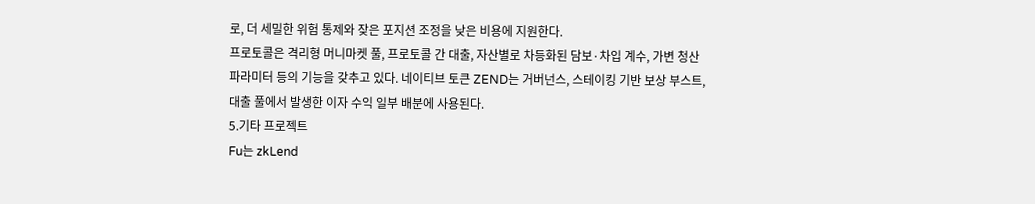로, 더 세밀한 위험 통제와 잦은 포지션 조정을 낮은 비용에 지원한다.
프로토콜은 격리형 머니마켓 풀, 프로토콜 간 대출, 자산별로 차등화된 담보·차입 계수, 가변 청산 파라미터 등의 기능을 갖추고 있다. 네이티브 토큰 ZEND는 거버넌스, 스테이킹 기반 보상 부스트, 대출 풀에서 발생한 이자 수익 일부 배분에 사용된다.
5.기타 프로젝트
Fu는 zkLend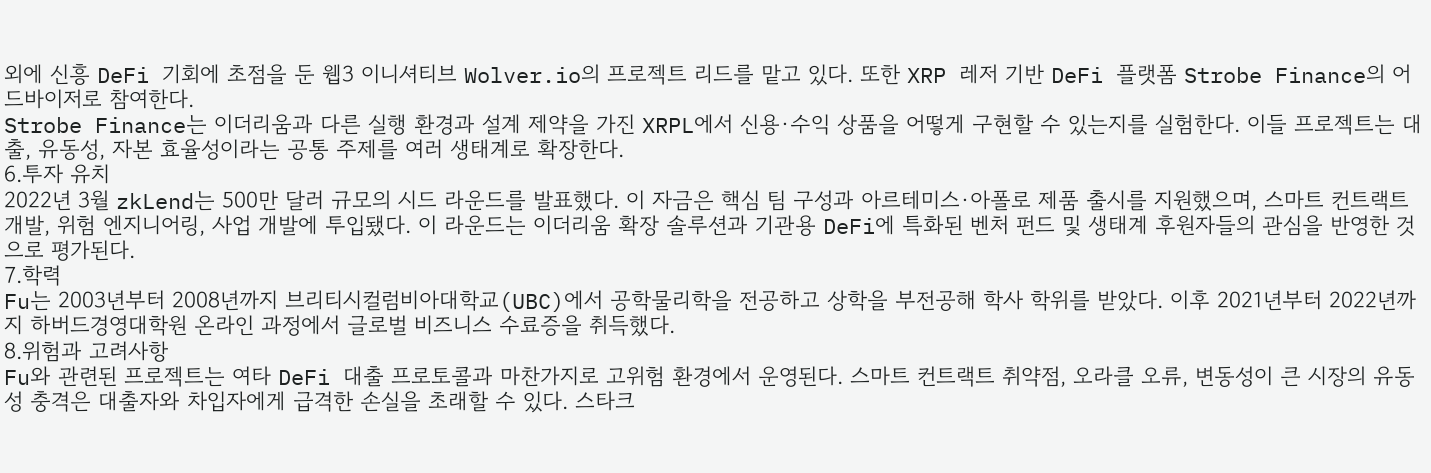외에 신흥 DeFi 기회에 초점을 둔 웹3 이니셔티브 Wolver.io의 프로젝트 리드를 맡고 있다. 또한 XRP 레저 기반 DeFi 플랫폼 Strobe Finance의 어드바이저로 참여한다.
Strobe Finance는 이더리움과 다른 실행 환경과 설계 제약을 가진 XRPL에서 신용·수익 상품을 어떻게 구현할 수 있는지를 실험한다. 이들 프로젝트는 대출, 유동성, 자본 효율성이라는 공통 주제를 여러 생태계로 확장한다.
6.투자 유치
2022년 3월 zkLend는 500만 달러 규모의 시드 라운드를 발표했다. 이 자금은 핵심 팀 구성과 아르테미스·아폴로 제품 출시를 지원했으며, 스마트 컨트랙트 개발, 위험 엔지니어링, 사업 개발에 투입됐다. 이 라운드는 이더리움 확장 솔루션과 기관용 DeFi에 특화된 벤처 펀드 및 생태계 후원자들의 관심을 반영한 것으로 평가된다.
7.학력
Fu는 2003년부터 2008년까지 브리티시컬럼비아대학교(UBC)에서 공학물리학을 전공하고 상학을 부전공해 학사 학위를 받았다. 이후 2021년부터 2022년까지 하버드경영대학원 온라인 과정에서 글로벌 비즈니스 수료증을 취득했다.
8.위험과 고려사항
Fu와 관련된 프로젝트는 여타 DeFi 대출 프로토콜과 마찬가지로 고위험 환경에서 운영된다. 스마트 컨트랙트 취약점, 오라클 오류, 변동성이 큰 시장의 유동성 충격은 대출자와 차입자에게 급격한 손실을 초래할 수 있다. 스타크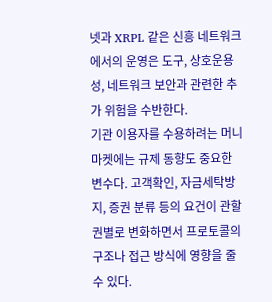넷과 XRPL 같은 신흥 네트워크에서의 운영은 도구, 상호운용성, 네트워크 보안과 관련한 추가 위험을 수반한다.
기관 이용자를 수용하려는 머니마켓에는 규제 동향도 중요한 변수다. 고객확인, 자금세탁방지, 증권 분류 등의 요건이 관할권별로 변화하면서 프로토콜의 구조나 접근 방식에 영향을 줄 수 있다.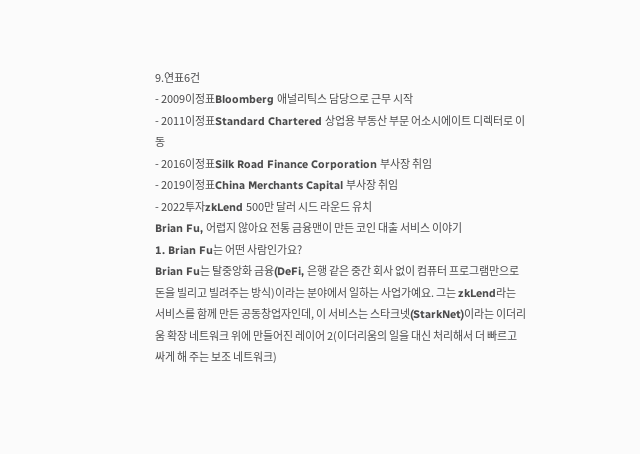9.연표6건
- 2009이정표Bloomberg 애널리틱스 담당으로 근무 시작
- 2011이정표Standard Chartered 상업용 부동산 부문 어소시에이트 디렉터로 이동
- 2016이정표Silk Road Finance Corporation 부사장 취임
- 2019이정표China Merchants Capital 부사장 취임
- 2022투자zkLend 500만 달러 시드 라운드 유치
Brian Fu, 어렵지 않아요 전통 금융맨이 만든 코인 대출 서비스 이야기
1. Brian Fu는 어떤 사람인가요?
Brian Fu는 탈중앙화 금융(DeFi, 은행 같은 중간 회사 없이 컴퓨터 프로그램만으로 돈을 빌리고 빌려주는 방식)이라는 분야에서 일하는 사업가예요. 그는 zkLend라는 서비스를 함께 만든 공동창업자인데, 이 서비스는 스타크넷(StarkNet)이라는 이더리움 확장 네트워크 위에 만들어진 레이어 2(이더리움의 일을 대신 처리해서 더 빠르고 싸게 해 주는 보조 네트워크)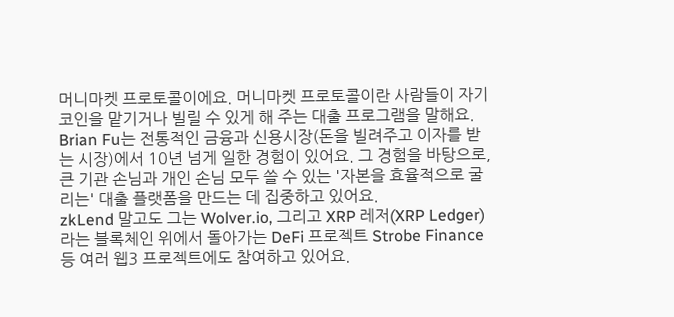머니마켓 프로토콜이에요. 머니마켓 프로토콜이란 사람들이 자기 코인을 맡기거나 빌릴 수 있게 해 주는 대출 프로그램을 말해요.
Brian Fu는 전통적인 금융과 신용시장(돈을 빌려주고 이자를 받는 시장)에서 10년 넘게 일한 경험이 있어요. 그 경험을 바탕으로, 큰 기관 손님과 개인 손님 모두 쓸 수 있는 '자본을 효율적으로 굴리는' 대출 플랫폼을 만드는 데 집중하고 있어요.
zkLend 말고도 그는 Wolver.io, 그리고 XRP 레저(XRP Ledger)라는 블록체인 위에서 돌아가는 DeFi 프로젝트 Strobe Finance 등 여러 웹3 프로젝트에도 참여하고 있어요.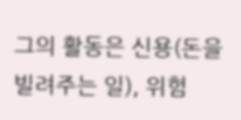그의 활동은 신용(돈을 빌려주는 일), 위험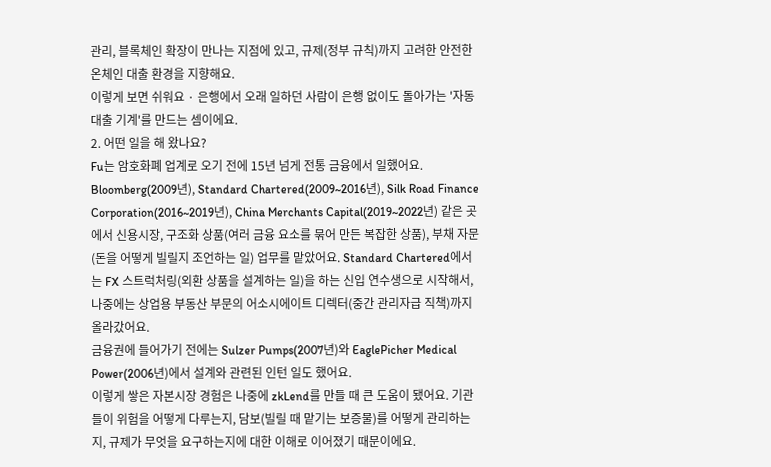관리, 블록체인 확장이 만나는 지점에 있고, 규제(정부 규칙)까지 고려한 안전한 온체인 대출 환경을 지향해요.
이렇게 보면 쉬워요 · 은행에서 오래 일하던 사람이 은행 없이도 돌아가는 '자동 대출 기계'를 만드는 셈이에요.
2. 어떤 일을 해 왔나요?
Fu는 암호화폐 업계로 오기 전에 15년 넘게 전통 금융에서 일했어요. Bloomberg(2009년), Standard Chartered(2009~2016년), Silk Road Finance Corporation(2016~2019년), China Merchants Capital(2019~2022년) 같은 곳에서 신용시장, 구조화 상품(여러 금융 요소를 묶어 만든 복잡한 상품), 부채 자문(돈을 어떻게 빌릴지 조언하는 일) 업무를 맡았어요. Standard Chartered에서는 FX 스트럭처링(외환 상품을 설계하는 일)을 하는 신입 연수생으로 시작해서, 나중에는 상업용 부동산 부문의 어소시에이트 디렉터(중간 관리자급 직책)까지 올라갔어요.
금융권에 들어가기 전에는 Sulzer Pumps(2007년)와 EaglePicher Medical Power(2006년)에서 설계와 관련된 인턴 일도 했어요.
이렇게 쌓은 자본시장 경험은 나중에 zkLend를 만들 때 큰 도움이 됐어요. 기관들이 위험을 어떻게 다루는지, 담보(빌릴 때 맡기는 보증물)를 어떻게 관리하는지, 규제가 무엇을 요구하는지에 대한 이해로 이어졌기 때문이에요.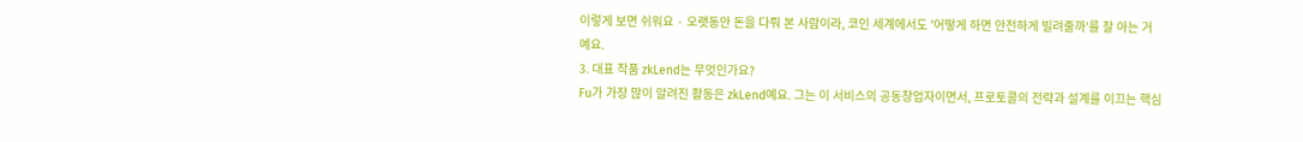이렇게 보면 쉬워요 · 오랫동안 돈을 다뤄 본 사람이라, 코인 세계에서도 '어떻게 하면 안전하게 빌려줄까'를 잘 아는 거예요.
3. 대표 작품 zkLend는 무엇인가요?
Fu가 가장 많이 알려진 활동은 zkLend예요. 그는 이 서비스의 공동창업자이면서, 프로토콜의 전략과 설계를 이끄는 핵심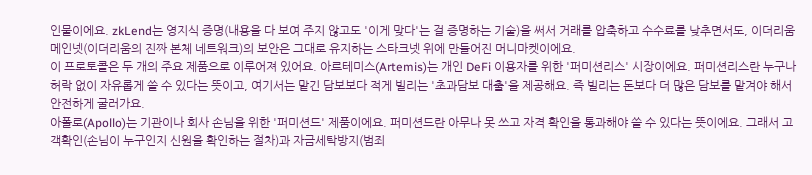인물이에요. zkLend는 영지식 증명(내용을 다 보여 주지 않고도 '이게 맞다'는 걸 증명하는 기술)을 써서 거래를 압축하고 수수료를 낮추면서도, 이더리움 메인넷(이더리움의 진짜 본체 네트워크)의 보안은 그대로 유지하는 스타크넷 위에 만들어진 머니마켓이에요.
이 프로토콜은 두 개의 주요 제품으로 이루어져 있어요. 아르테미스(Artemis)는 개인 DeFi 이용자를 위한 '퍼미션리스' 시장이에요. 퍼미션리스란 누구나 허락 없이 자유롭게 쓸 수 있다는 뜻이고, 여기서는 맡긴 담보보다 적게 빌리는 '초과담보 대출'을 제공해요. 즉 빌리는 돈보다 더 많은 담보를 맡겨야 해서 안전하게 굴러가요.
아폴로(Apollo)는 기관이나 회사 손님을 위한 '퍼미션드' 제품이에요. 퍼미션드란 아무나 못 쓰고 자격 확인을 통과해야 쓸 수 있다는 뜻이에요. 그래서 고객확인(손님이 누구인지 신원을 확인하는 절차)과 자금세탁방지(범죄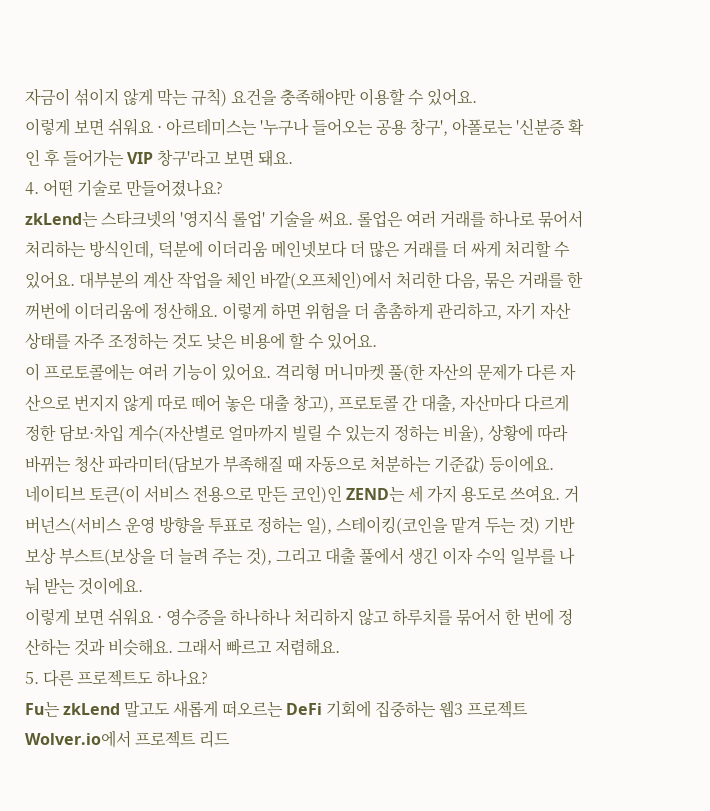자금이 섞이지 않게 막는 규칙) 요건을 충족해야만 이용할 수 있어요.
이렇게 보면 쉬워요 · 아르테미스는 '누구나 들어오는 공용 창구', 아폴로는 '신분증 확인 후 들어가는 VIP 창구'라고 보면 돼요.
4. 어떤 기술로 만들어졌나요?
zkLend는 스타크넷의 '영지식 롤업' 기술을 써요. 롤업은 여러 거래를 하나로 묶어서 처리하는 방식인데, 덕분에 이더리움 메인넷보다 더 많은 거래를 더 싸게 처리할 수 있어요. 대부분의 계산 작업을 체인 바깥(오프체인)에서 처리한 다음, 묶은 거래를 한꺼번에 이더리움에 정산해요. 이렇게 하면 위험을 더 촘촘하게 관리하고, 자기 자산 상태를 자주 조정하는 것도 낮은 비용에 할 수 있어요.
이 프로토콜에는 여러 기능이 있어요. 격리형 머니마켓 풀(한 자산의 문제가 다른 자산으로 번지지 않게 따로 떼어 놓은 대출 창고), 프로토콜 간 대출, 자산마다 다르게 정한 담보·차입 계수(자산별로 얼마까지 빌릴 수 있는지 정하는 비율), 상황에 따라 바뀌는 청산 파라미터(담보가 부족해질 때 자동으로 처분하는 기준값) 등이에요.
네이티브 토큰(이 서비스 전용으로 만든 코인)인 ZEND는 세 가지 용도로 쓰여요. 거버넌스(서비스 운영 방향을 투표로 정하는 일), 스테이킹(코인을 맡겨 두는 것) 기반 보상 부스트(보상을 더 늘려 주는 것), 그리고 대출 풀에서 생긴 이자 수익 일부를 나눠 받는 것이에요.
이렇게 보면 쉬워요 · 영수증을 하나하나 처리하지 않고 하루치를 묶어서 한 번에 정산하는 것과 비슷해요. 그래서 빠르고 저렴해요.
5. 다른 프로젝트도 하나요?
Fu는 zkLend 말고도 새롭게 떠오르는 DeFi 기회에 집중하는 웹3 프로젝트 Wolver.io에서 프로젝트 리드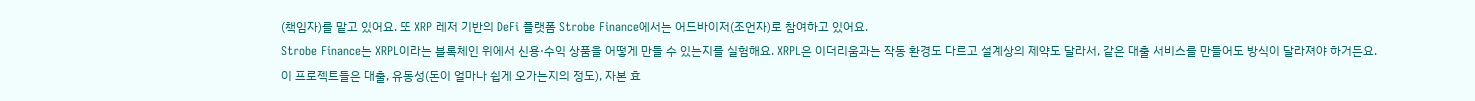(책임자)를 맡고 있어요. 또 XRP 레저 기반의 DeFi 플랫폼 Strobe Finance에서는 어드바이저(조언자)로 참여하고 있어요.
Strobe Finance는 XRPL이라는 블록체인 위에서 신용·수익 상품을 어떻게 만들 수 있는지를 실험해요. XRPL은 이더리움과는 작동 환경도 다르고 설계상의 제약도 달라서, 같은 대출 서비스를 만들어도 방식이 달라져야 하거든요.
이 프로젝트들은 대출, 유동성(돈이 얼마나 쉽게 오가는지의 정도), 자본 효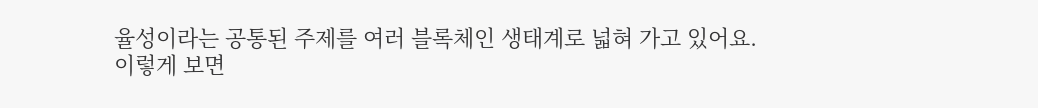율성이라는 공통된 주제를 여러 블록체인 생태계로 넓혀 가고 있어요.
이렇게 보면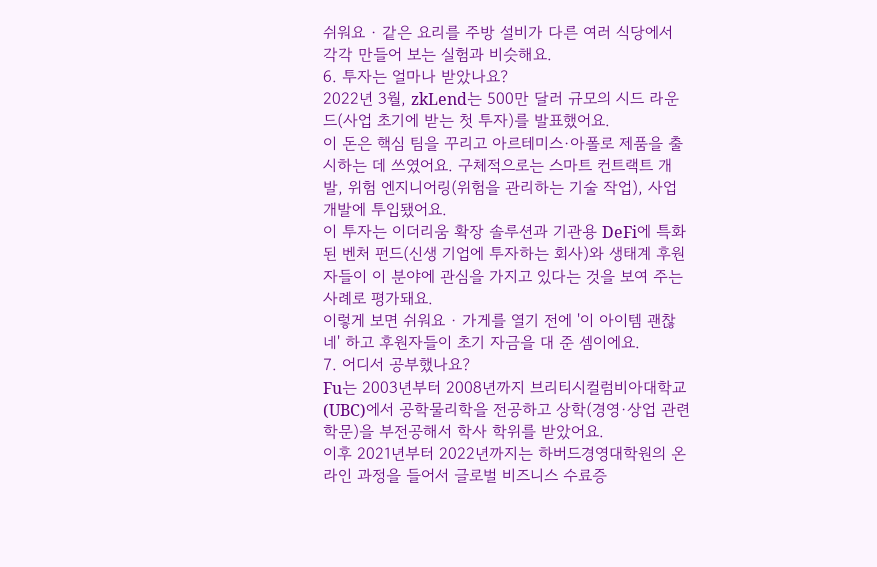쉬워요 · 같은 요리를 주방 설비가 다른 여러 식당에서 각각 만들어 보는 실험과 비슷해요.
6. 투자는 얼마나 받았나요?
2022년 3월, zkLend는 500만 달러 규모의 시드 라운드(사업 초기에 받는 첫 투자)를 발표했어요.
이 돈은 핵심 팀을 꾸리고 아르테미스·아폴로 제품을 출시하는 데 쓰였어요. 구체적으로는 스마트 컨트랙트 개발, 위험 엔지니어링(위험을 관리하는 기술 작업), 사업 개발에 투입됐어요.
이 투자는 이더리움 확장 솔루션과 기관용 DeFi에 특화된 벤처 펀드(신생 기업에 투자하는 회사)와 생태계 후원자들이 이 분야에 관심을 가지고 있다는 것을 보여 주는 사례로 평가돼요.
이렇게 보면 쉬워요 · 가게를 열기 전에 '이 아이템 괜찮네' 하고 후원자들이 초기 자금을 대 준 셈이에요.
7. 어디서 공부했나요?
Fu는 2003년부터 2008년까지 브리티시컬럼비아대학교(UBC)에서 공학물리학을 전공하고 상학(경영·상업 관련 학문)을 부전공해서 학사 학위를 받았어요.
이후 2021년부터 2022년까지는 하버드경영대학원의 온라인 과정을 들어서 글로벌 비즈니스 수료증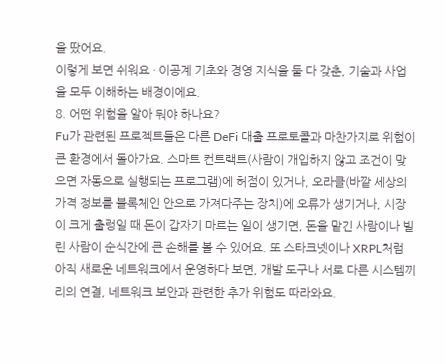을 땄어요.
이렇게 보면 쉬워요 · 이공계 기초와 경영 지식을 둘 다 갖춘, 기술과 사업을 모두 이해하는 배경이에요.
8. 어떤 위험을 알아 둬야 하나요?
Fu가 관련된 프로젝트들은 다른 DeFi 대출 프로토콜과 마찬가지로 위험이 큰 환경에서 돌아가요. 스마트 컨트랙트(사람이 개입하지 않고 조건이 맞으면 자동으로 실행되는 프로그램)에 허점이 있거나, 오라클(바깥 세상의 가격 정보를 블록체인 안으로 가져다주는 장치)에 오류가 생기거나, 시장이 크게 출렁일 때 돈이 갑자기 마르는 일이 생기면, 돈을 맡긴 사람이나 빌린 사람이 순식간에 큰 손해를 볼 수 있어요. 또 스타크넷이나 XRPL처럼 아직 새로운 네트워크에서 운영하다 보면, 개발 도구나 서로 다른 시스템끼리의 연결, 네트워크 보안과 관련한 추가 위험도 따라와요.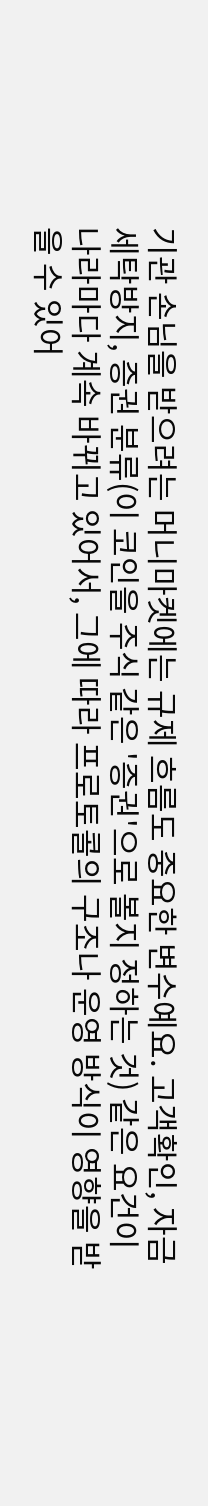기관 손님을 받으려는 머니마켓에는 규제 흐름도 중요한 변수예요. 고객확인, 자금세탁방지, 증권 분류(이 코인을 주식 같은 '증권'으로 볼지 정하는 것) 같은 요건이 나라마다 계속 바뀌고 있어서, 그에 따라 프로토콜의 구조나 운영 방식이 영향을 받을 수 있어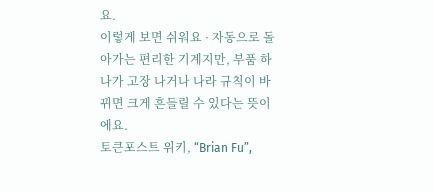요.
이렇게 보면 쉬워요 · 자동으로 돌아가는 편리한 기계지만, 부품 하나가 고장 나거나 나라 규칙이 바뀌면 크게 흔들릴 수 있다는 뜻이에요.
토큰포스트 위키, “Brian Fu”,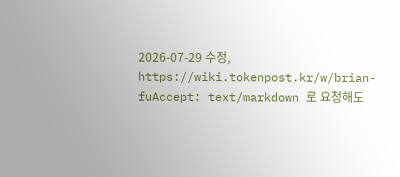2026-07-29 수정, https://wiki.tokenpost.kr/w/brian-fuAccept: text/markdown 로 요청해도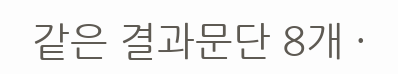같은 결과문단 8개 ·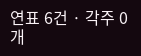연표 6건 · 각주 0개